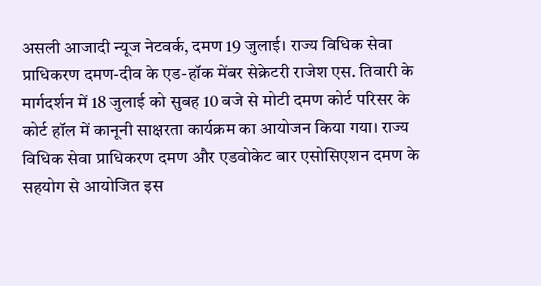असली आजादी न्यूज नेटवर्क, दमण 19 जुलाई। राज्य विधिक सेवा प्राधिकरण दमण-दीव के एड-हॉक मेंबर सेक्रेटरी राजेश एस. तिवारी के मार्गदर्शन में 18 जुलाई को सुबह 10 बजे से मोटी दमण कोर्ट परिसर के कोर्ट हॉल में कानूनी साक्षरता कार्यक्रम का आयोजन किया गया। राज्य विधिक सेवा प्राधिकरण दमण और एडवोकेट बार एसोसिएशन दमण के सहयोग से आयोजित इस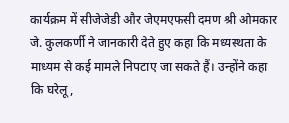कार्यक्रम में सीजेजेडी और जेएमएफसी दमण श्री ओमकार जे. कुलकर्णी ने जानकारी देते हुए कहा कि मध्यस्थता के माध्यम से कई मामले निपटाए जा सकते हैं। उन्होंने कहा कि घरेलू,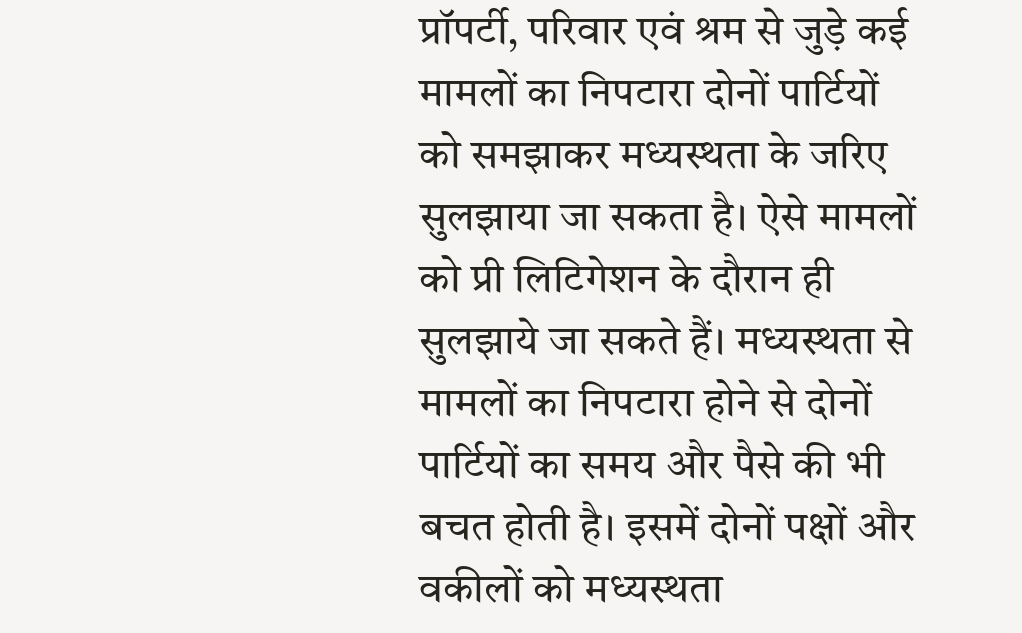प्रॉपर्टी, परिवार एवं श्रम से जुड़े कई मामलों का निपटारा दोनों पार्टियों को समझाकर मध्यस्थता के जरिए सुलझाया जा सकता है। ऐसे मामलों को प्री लिटिगेशन के दौरान ही सुलझाये जा सकते हैं। मध्यस्थता से मामलों का निपटारा होने से दोनों पार्टियों का समय और पैसे की भी बचत होती है। इसमें दोनों पक्षों और वकीलों को मध्यस्थता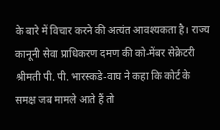के बारे में विचार करने की अत्यंत आवश्यकता है। राज्य कानूनी सेवा प्राधिकरण दमण की को-मेंबर सेक्रेटरी श्रीमती पी. पी. भारस्कडे-वाघ ने कहा कि कोर्ट के समक्ष जब मामले आते हैं तो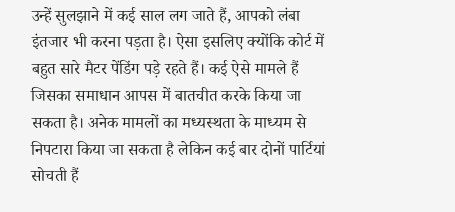उन्हें सुलझाने में कई साल लग जाते हैं, आपको लंबा इंतजार भी करना पड़ता है। ऐसा इसलिए क्योंकि कोर्ट में बहुत सारे मैटर पेंडिंग पड़े रहते हैं। कई ऐसे मामले हैं जिसका समाधान आपस में बातचीत करके किया जा सकता है। अनेक मामलों का मध्यस्थता के माध्यम से निपटारा किया जा सकता है लेकिन कई बार दोनों पार्टियां सोचती हैं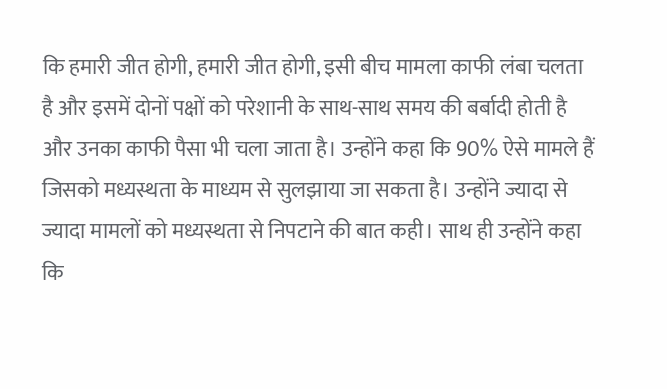कि हमारी जीत होगी, हमारी जीत होगी, इसी बीच मामला काफी लंबा चलता है और इसमें दोनों पक्षों को परेशानी के साथ-साथ समय की बर्बादी होती है और उनका काफी पैसा भी चला जाता है। उन्होंने कहा कि 90% ऐसे मामले हैं जिसको मध्यस्थता के माध्यम से सुलझाया जा सकता है। उन्होंने ज्यादा से ज्यादा मामलों को मध्यस्थता से निपटाने की बात कही। साथ ही उन्होंने कहा कि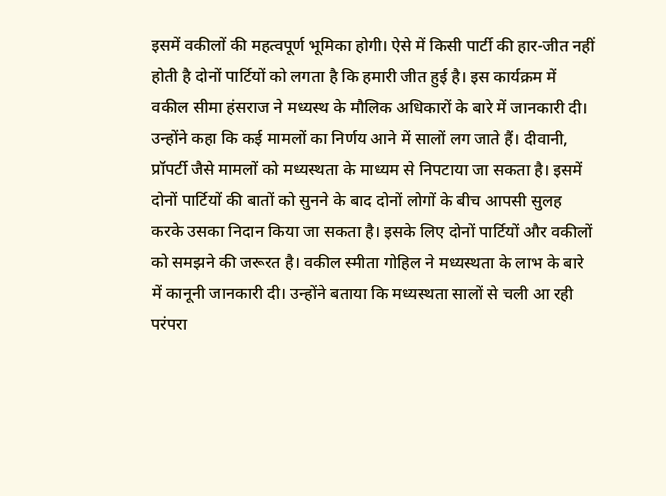इसमें वकीलों की महत्वपूर्ण भूमिका होगी। ऐसे में किसी पार्टी की हार-जीत नहीं होती है दोनों पार्टियों को लगता है कि हमारी जीत हुई है। इस कार्यक्रम में वकील सीमा हंसराज ने मध्यस्थ के मौलिक अधिकारों के बारे में जानकारी दी। उन्होंने कहा कि कई मामलों का निर्णय आने में सालों लग जाते हैं। दीवानी, प्रॉपर्टी जैसे मामलों को मध्यस्थता के माध्यम से निपटाया जा सकता है। इसमें दोनों पार्टियों की बातों को सुनने के बाद दोनों लोगों के बीच आपसी सुलह करके उसका निदान किया जा सकता है। इसके लिए दोनों पार्टियों और वकीलों को समझने की जरूरत है। वकील स्मीता गोहिल ने मध्यस्थता के लाभ के बारे में कानूनी जानकारी दी। उन्होंने बताया कि मध्यस्थता सालों से चली आ रही परंपरा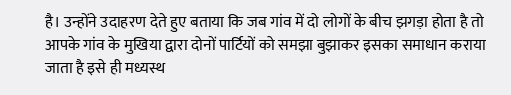है। उन्होंने उदाहरण देते हुए बताया कि जब गांव में दो लोगों के बीच झगड़ा होता है तो आपके गांव के मुखिया द्वारा दोनों पार्टियों को समझा बुझाकर इसका समाधान कराया जाता है इसे ही मध्यस्थ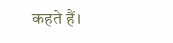कहते हैं।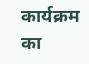कार्यक्रम का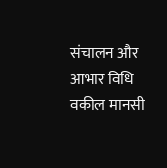संचालन और आभार विधि वकील मानसी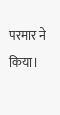परमार ने किया।